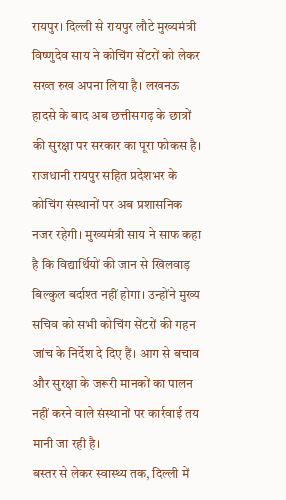रायपुर। दिल्ली से रायपुर लौटे मुख्यमंत्री विष्णुदेव साय ने कोचिंग सेंटरों को लेकर सख्त रुख अपना लिया है। लखनऊ हादसे के बाद अब छत्तीसगढ़ के छात्रों की सुरक्षा पर सरकार का पूरा फोकस है।
राजधानी रायपुर सहित प्रदेशभर के कोचिंग संस्थानों पर अब प्रशासनिक नजर रहेगी। मुख्यमंत्री साय ने साफ कहा है कि विद्यार्थियों की जान से खिलवाड़ बिल्कुल बर्दाश्त नहीं होगा। उन्होंने मुख्य सचिव को सभी कोचिंग सेंटरों की गहन जांच के निर्देश दे दिए हैं। आग से बचाव और सुरक्षा के जरूरी मानकों का पालन नहीं करने वाले संस्थानों पर कार्रवाई तय मानी जा रही है।
बस्तर से लेकर स्वास्थ्य तक, दिल्ली में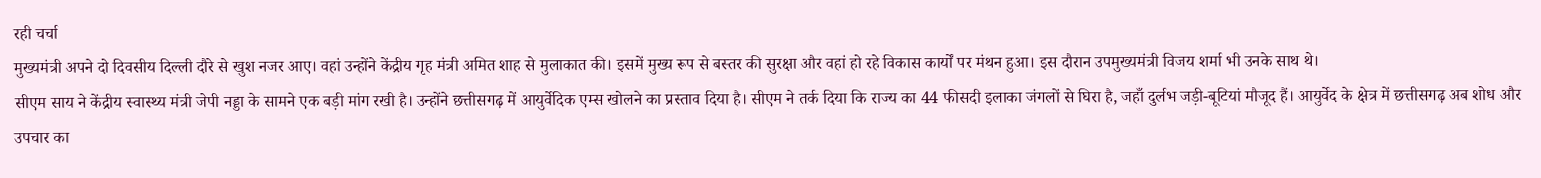रही चर्चा
मुख्यमंत्री अपने दो दिवसीय दिल्ली दौरे से खुश नजर आए। वहां उन्होंने केंद्रीय गृह मंत्री अमित शाह से मुलाकात की। इसमें मुख्य रूप से बस्तर की सुरक्षा और वहां हो रहे विकास कार्यों पर मंथन हुआ। इस दौरान उपमुख्यमंत्री विजय शर्मा भी उनके साथ थे।
सीएम साय ने केंद्रीय स्वास्थ्य मंत्री जेपी नड्डा के सामने एक बड़ी मांग रखी है। उन्होंने छत्तीसगढ़ में आयुर्वेदिक एम्स खोलने का प्रस्ताव दिया है। सीएम ने तर्क दिया कि राज्य का 44 फीसदी इलाका जंगलों से घिरा है, जहाँ दुर्लभ जड़ी-बूटियां मौजूद हैं। आयुर्वेद के क्षेत्र में छत्तीसगढ़ अब शोध और उपचार का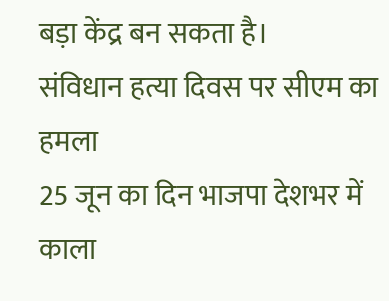बड़ा केंद्र बन सकता है।
संविधान हत्या दिवस पर सीएम का हमला
25 जून का दिन भाजपा देशभर में काला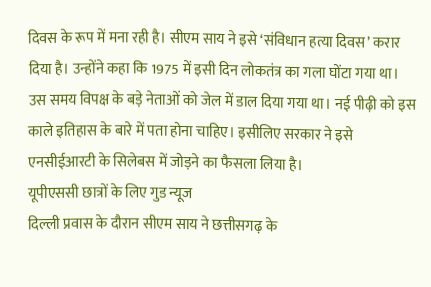दिवस के रूप में मना रही है। सीएम साय ने इसे ‘संविधान हत्या दिवस’ करार दिया है। उन्होंने कहा कि 1975 में इसी दिन लोकतंत्र का गला घोंटा गया था। उस समय विपक्ष के बड़े नेताओं को जेल में डाल दिया गया था। नई पीढ़ी को इस काले इतिहास के बारे में पता होना चाहिए। इसीलिए सरकार ने इसे एनसीईआरटी के सिलेबस में जोड़ने का फैसला लिया है।
यूपीएससी छात्रों के लिए गुड न्यूज
दिल्ली प्रवास के दौरान सीएम साय ने छत्तीसगढ़ के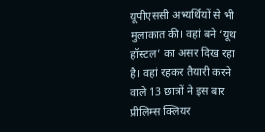यूपीएससी अभ्यर्थियों से भी मुलाकात की। वहां बने ‘यूथ हॉस्टल’ का असर दिख रहा है। वहां रहकर तैयारी करने वाले 13 छात्रों ने इस बार प्रीलिम्स क्लियर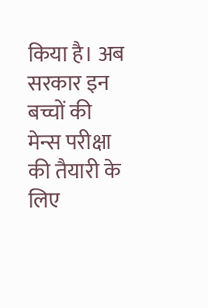किया है। अब सरकार इन बच्चों की मेन्स परीक्षा की तैयारी के लिए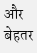और बेहतर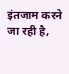इंतजाम करने जा रही है,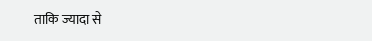ताकि ज्यादा से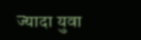ज्यादा युवा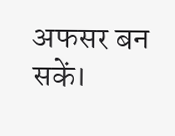अफसर बन सकें।